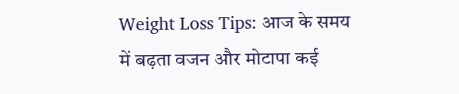Weight Loss Tips: आज के समय में बढ़ता वजन और मोटापा कई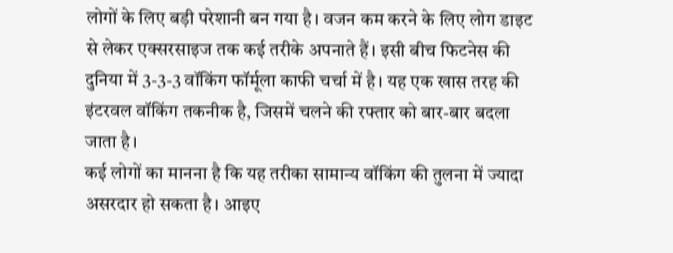लोगों के लिए बड़ी परेशानी बन गया है। वजन कम करने के लिए लोग डाइट से लेकर एक्सरसाइज तक कई तरीके अपनाते हैं। इसी बीच फिटनेस की दुनिया में 3-3-3 वॉकिंग फॉर्मूला काफी चर्चा में है। यह एक खास तरह की इंटरवल वॉकिंग तकनीक है, जिसमें चलने की रफ्तार को बार-बार बदला जाता है।
कई लोगों का मानना है कि यह तरीका सामान्य वॉकिंग की तुलना में ज्यादा असरदार हो सकता है। आइए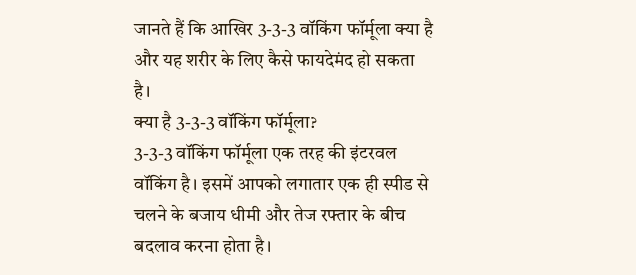जानते हैं कि आखिर 3-3-3 वॉकिंग फॉर्मूला क्या है और यह शरीर के लिए कैसे फायदेमंद हो सकता है।
क्या है 3-3-3 वॉकिंग फॉर्मूला?
3-3-3 वॉकिंग फॉर्मूला एक तरह की इंटरवल वॉकिंग है। इसमें आपको लगातार एक ही स्पीड से चलने के बजाय धीमी और तेज रफ्तार के बीच बदलाव करना होता है।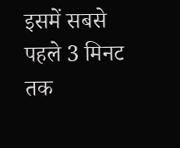इसमें सबसे पहले 3 मिनट तक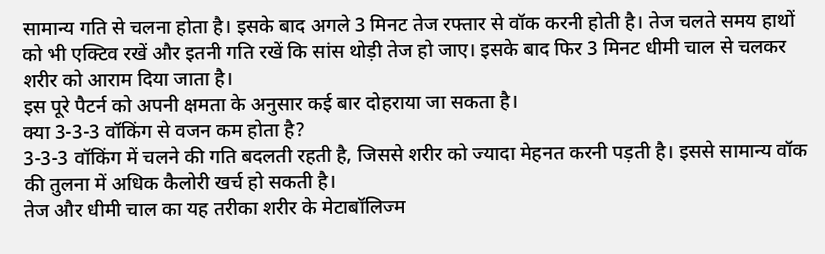सामान्य गति से चलना होता है। इसके बाद अगले 3 मिनट तेज रफ्तार से वॉक करनी होती है। तेज चलते समय हाथों को भी एक्टिव रखें और इतनी गति रखें कि सांस थोड़ी तेज हो जाए। इसके बाद फिर 3 मिनट धीमी चाल से चलकर शरीर को आराम दिया जाता है।
इस पूरे पैटर्न को अपनी क्षमता के अनुसार कई बार दोहराया जा सकता है।
क्या 3-3-3 वॉकिंग से वजन कम होता है?
3-3-3 वॉकिंग में चलने की गति बदलती रहती है, जिससे शरीर को ज्यादा मेहनत करनी पड़ती है। इससे सामान्य वॉक की तुलना में अधिक कैलोरी खर्च हो सकती है।
तेज और धीमी चाल का यह तरीका शरीर के मेटाबॉलिज्म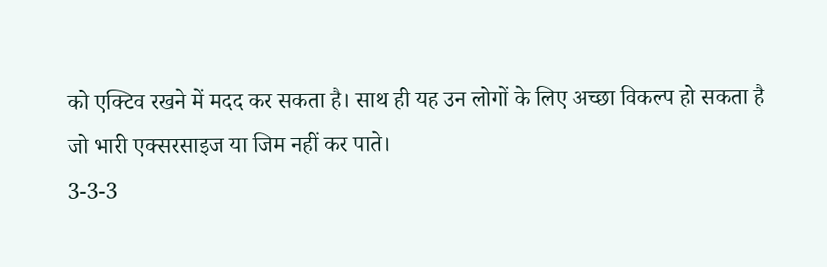को एक्टिव रखने में मदद कर सकता है। साथ ही यह उन लोगों के लिए अच्छा विकल्प हो सकता है जो भारी एक्सरसाइज या जिम नहीं कर पाते।
3-3-3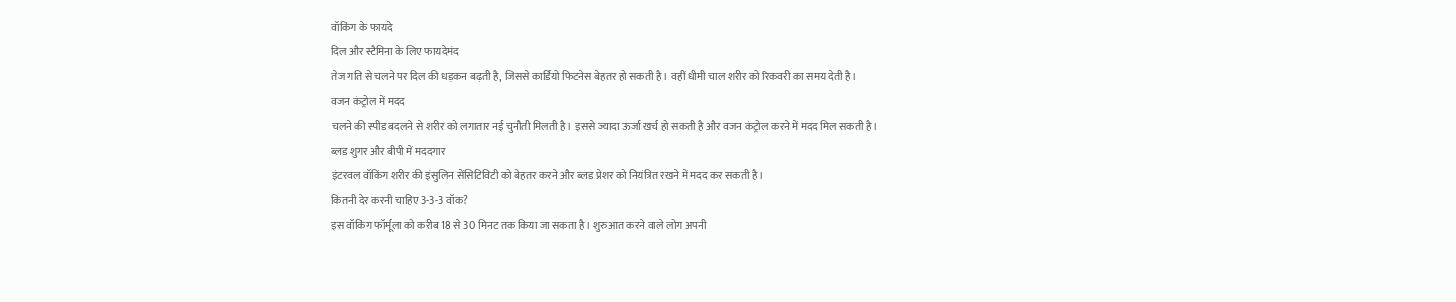वॉकिंग के फायदे
दिल और स्टैमिना के लिए फायदेमंद
तेज गति से चलने पर दिल की धड़कन बढ़ती है, जिससे कार्डियो फिटनेस बेहतर हो सकती है। वहीं धीमी चाल शरीर को रिकवरी का समय देती है।
वजन कंट्रोल में मदद
चलने की स्पीड बदलने से शरीर को लगातार नई चुनौती मिलती है। इससे ज्यादा ऊर्जा खर्च हो सकती है और वजन कंट्रोल करने में मदद मिल सकती है।
ब्लड शुगर और बीपी में मददगार
इंटरवल वॉकिंग शरीर की इंसुलिन सेंसिटिविटी को बेहतर करने और ब्लड प्रेशर को नियंत्रित रखने में मदद कर सकती है।
कितनी देर करनी चाहिए 3-3-3 वॉक?
इस वॉकिंग फॉर्मूला को करीब 18 से 30 मिनट तक किया जा सकता है। शुरुआत करने वाले लोग अपनी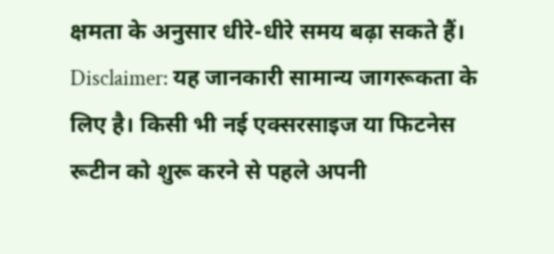क्षमता के अनुसार धीरे-धीरे समय बढ़ा सकते हैं।
Disclaimer: यह जानकारी सामान्य जागरूकता के लिए है। किसी भी नई एक्सरसाइज या फिटनेस रूटीन को शुरू करने से पहले अपनी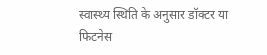स्वास्थ्य स्थिति के अनुसार डॉक्टर या फिटनेस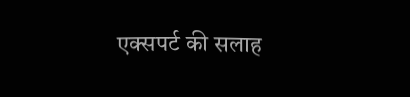एक्सपर्ट की सलाह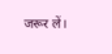जरूर लें।